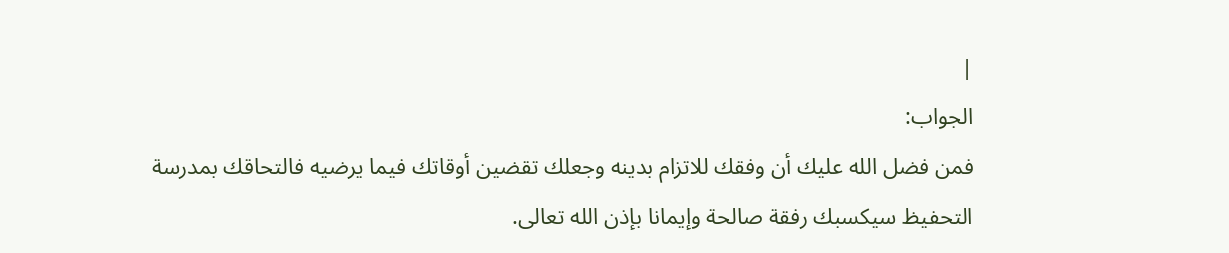|
الجواب:
فمن فضل الله عليك أن وفقك للاتزام بدينه وجعلك تقضين أوقاتك فيما يرضيه فالتحاقك بمدرسة التحفيظ سيكسبك رفقة صالحة وإيمانا بإذن الله تعالى.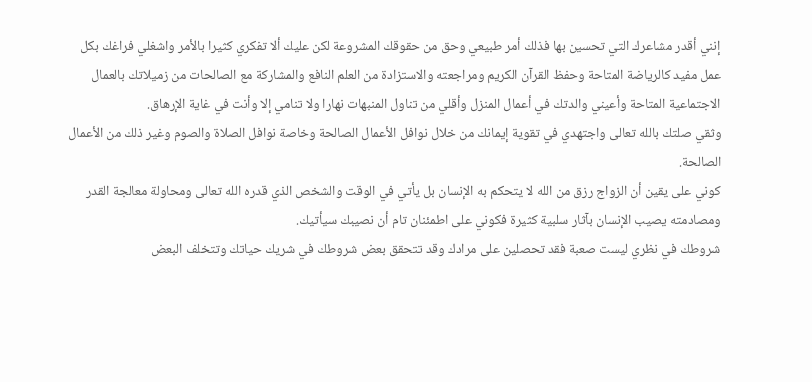إنني أقدر مشاعرك التي تحسين بها فذلك أمر طبيعي وحق من حقوقك المشروعة لكن عليك ألا تفكري كثيرا بالأمر واشغلي فراغك بكل عمل مفيد كالرياضة المتاحة وحفظ القرآن الكريم ومراجعته والاستزادة من العلم النافع والمشاركة مع الصالحات من زميلاتك بالعمال الاجتماعية المتاحة وأعيني والدتك في أعمال المنزل وأقلي من تناول المنبهات نهارا ولا تنامي إلا وأنت في غاية الإرهاق.
وثقي صلتك بالله تعالى واجتهدي في تقوية إيمانك من خلال نوافل الأعمال الصالحة وخاصة نوافل الصلاة والصوم وغير ذلك من الأعمال الصالحة.
كوني على يقين أن الزواج رزق من الله لا يتحكم به الإنسان بل يأتي في الوقت والشخص الذي قدره الله تعالى ومحاولة معالجة القدر ومصادمته يصيب الإنسان بآثار سلبية كثيرة فكوني على اطمئنان تام أن نصيبك سيأتيك.
شروطك في نظري ليست صعبة فقد تحصلين على مرادك وقد تتحقق بعض شروطك في شريك حياتك وتتخلف البعض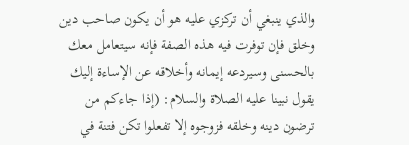والذي ينبغي أن تركزي عليه هو أن يكون صاحب دين وخلق فإن توفرت فيه هذه الصفة فإنه سيتعامل معك بالحسنى وسيردعه إيمانه وأخلاقه عن الإساءة إليك يقول نبينا عليه الصلاة والسلام: (إذا جاءكم من ترضون دينه وخلقه فزوجوه إلا تفعلوا تكن فتنة في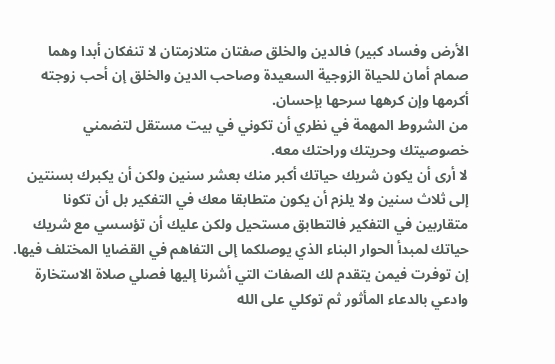الأرض وفساد كبير) فالدين والخلق صفتان متلازمتان لا تنفكان أبدا وهما صمام أمان للحياة الزوجية السعيدة وصاحب الدين والخلق إن أحب زوجته أكرمها وإن كرهها سرحها بإحسان.
من الشروط المهمة في نظري أن تكوني في بيت مستقل لتضمني خصوصيتك وحريتك وراحتك معه.
لا أرى أن يكون شريك حياتك أكبر منك بعشر سنين ولكن أن يكبرك بسنتين إلى ثلاث سنين ولا يلزم أن يكون متطابقا معك في التفكير بل أن تكونا متقاربين في التفكير فالتطابق مستحيل ولكن عليك أن تؤسسي مع شريك حياتك لمبدأ الحوار البناء الذي يوصلكما إلى التفاهم في القضايا المختلف فيها.
إن توفرت فيمن يتقدم لك الصفات التي أشرنا إليها فصلي صلاة الاستخارة وادعي بالدعاء المأثور ثم توكلي على الله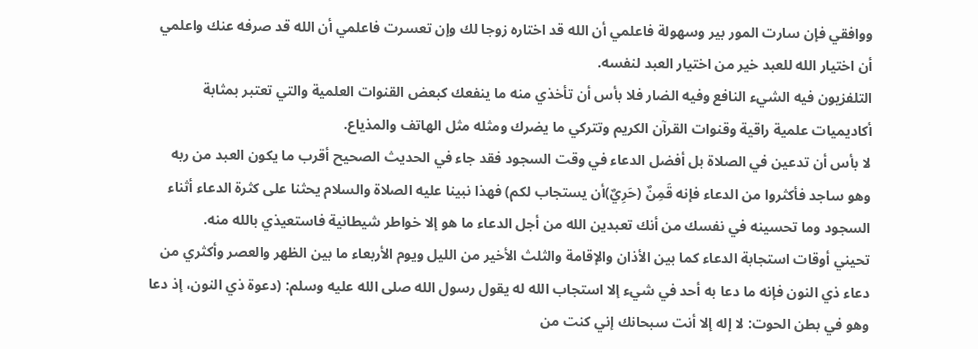ووافقي فإن سارت المور بير وسهولة فاعلمي أن الله قد اختاره زوجا لك وإن تعسرت فاعلمي أن الله قد صرفه عنك واعلمي أن اختيار الله للعبد خير من اختيار العبد لنفسه.
التلفزيون فيه الشيء النافع وفيه الضار فلا بأس أن تأخذي منه ما ينفعك كبعض القنوات العلمية والتي تعتبر بمثابة أكاديميات علمية راقية وقنوات القرآن الكريم وتتركي ما يضرك ومثله مثل الهاتف والمذياع.
لا بأس أن تدعين في الصلاة بل أفضل الدعاء في وقت السجود فقد جاء في الحديث الصحيح أقرب ما يكون العبد من ربه وهو ساجد فأكثروا من الدعاء فإنه قَمِنٌ (حَرِيٌ)أن يستجاب لكم) فهذا نبينا عليه الصلاة والسلام يحثنا على كثرة الدعاء أثناء السجود وما تحسينه في نفسك من أنك تعبدين الله من أجل الدعاء ما هو إلا خواطر شيطانية فاستعيذي بالله منه.
تحيني أوقات استجابة الدعاء كما بين الأذان والإقامة والثلث الأخير من الليل ويوم الأربعاء ما بين الظهر والعصر وأكثري من دعاء ذي النون فإنه ما دعا به أحد في شيء إلا استجاب الله له يقول رسول الله صلى الله عليه وسلم: (دعوة ذي النون، إذ دعا وهو في بطن الحوت: لا إله إلا أنت سبحانك إني كنت من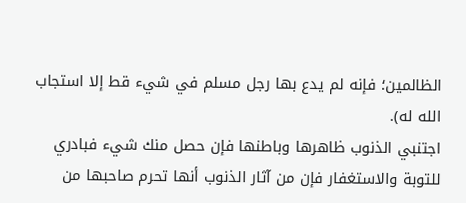الظالمين؛ فإنه لم يدع بها رجل مسلم في شيء قط إلا استجاب الله له).
اجتنبي الذنوب ظاهرها وباطنها فإن حصل منك شيء فبادري للتوبة والاستغفار فإن من آثار الذنوب أنها تحرم صاحبها من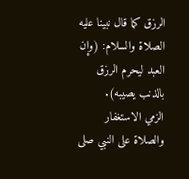الرزق كما قال نبينا عليه الصلاة والسلام: (وإن العبد ليحرم الرزق بالذنب يصيبه).
الزمي الاستغفار والصلاة على النبي صلى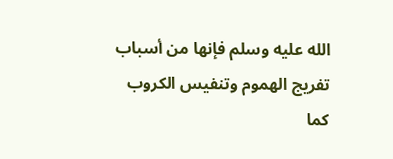الله عليه وسلم فإنها من أسباب تفريج الهموم وتنفيس الكروب كما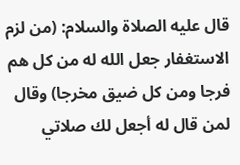قال عليه الصلاة والسلام: (من لزم الاستغفار جعل الله له من كل هم فرجا ومن كل ضيق مخرجا) وقال لمن قال له أجعل لك صلاتي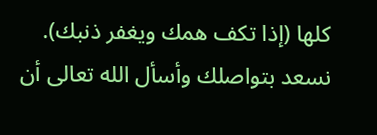كلها (إذا تكف همك ويغفر ذنبك).
نسعد بتواصلك وأسأل الله تعالى أن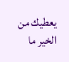يعطيك من الخير ما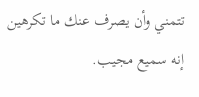تتمني وأن يصرف عنك ما تكرهين إنه سميع مجيب.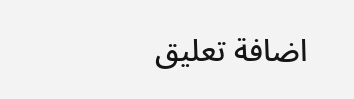اضافة تعليق